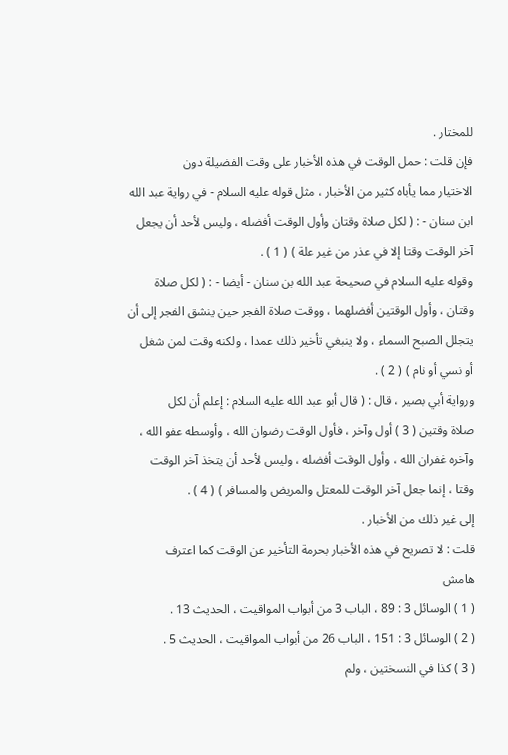للمختار .
فإن قلت : حمل الوقت في هذه الأخبار على وقت الفضيلة دون
الاختيار مما يأباه كثير من الأخبار ، مثل قوله عليه السلام - في رواية عبد الله
ابن سنان - : ( لكل صلاة وقتان وأول الوقت أفضله ، وليس لأحد أن يجعل
آخر الوقت وقتا إلا في عذر من غير علة ) ( 1 ) .
وقوله عليه السلام في صحيحة عبد الله بن سنان - أيضا - : ( لكل صلاة
وقتان ، وأول الوقتين أفضلهما ، ووقت صلاة الفجر حين ينشق الفجر إلى أن
يتجلل الصبح السماء ، ولا ينبغي تأخير ذلك عمدا ، ولكنه وقت لمن شغل
أو نسي أو نام ) ( 2 ) .
ورواية أبي بصير ، قال : ( قال أبو عبد الله عليه السلام : إعلم أن لكل
صلاة وقتين ( 3 ) أول وآخر ، فأول الوقت رضوان الله ، وأوسطه عفو الله ،
وآخره غفران الله ، وأول الوقت أفضله ، وليس لأحد أن يتخذ آخر الوقت
وقتا ، إنما جعل آخر الوقت للمعتل والمريض والمسافر ) ( 4 ) .
إلى غير ذلك من الأخبار .
قلت : لا تصريح في هذه الأخبار بحرمة التأخير عن الوقت كما اعترف
هامش
( 1 ) الوسائل 3 : 89 ، الباب 3 من أبواب المواقيت ، الحديث 13 .
( 2 ) الوسائل 3 : 151 ، الباب 26 من أبواب المواقيت ، الحديث 5 .
( 3 ) كذا في النسختين ، ولم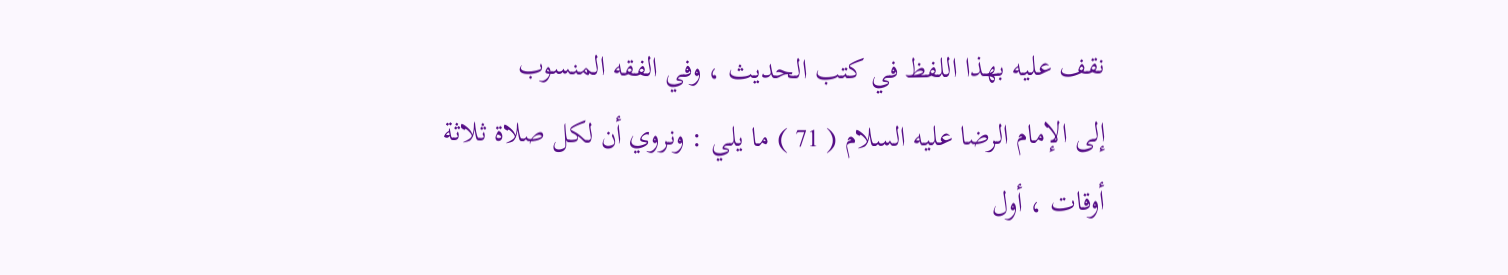نقف عليه بهذا اللفظ في كتب الحديث ، وفي الفقه المنسوب
إلى الإمام الرضا عليه السلام ( 71 ) ما يلي : ونروي أن لكل صلاة ثلاثة أوقات ، أول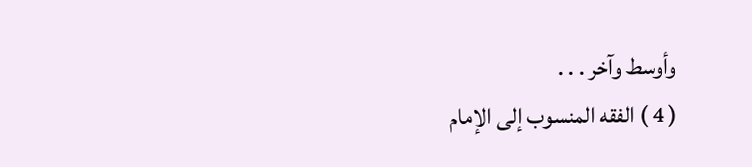وأوسط وآخر . . .
( 4 ) الفقه المنسوب إلى الإمام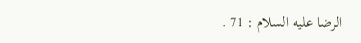الرضا عليه السلام : 71 .